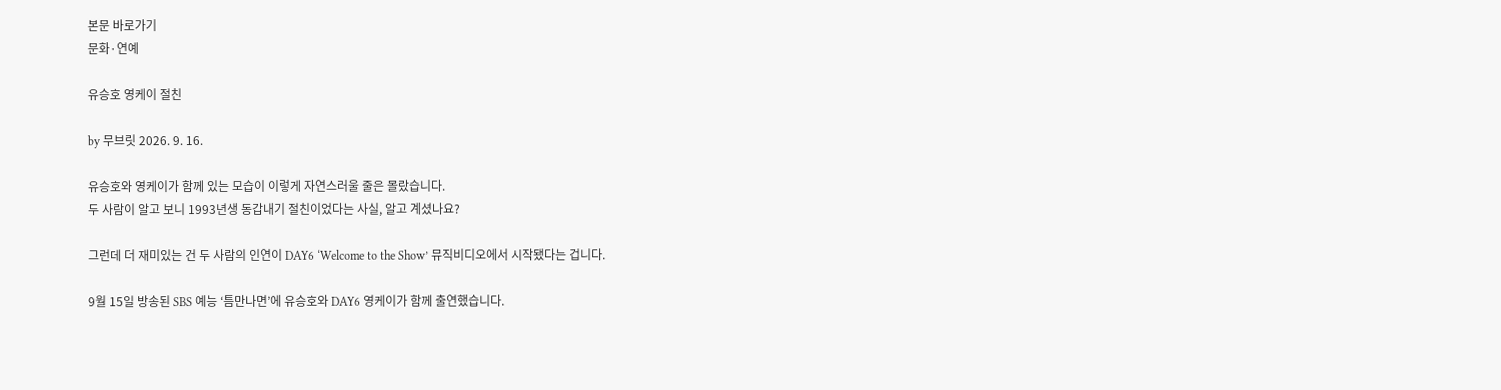본문 바로가기
문화·연예

유승호 영케이 절친

by 무브릿 2026. 9. 16.

유승호와 영케이가 함께 있는 모습이 이렇게 자연스러울 줄은 몰랐습니다.
두 사람이 알고 보니 1993년생 동갑내기 절친이었다는 사실, 알고 계셨나요?

그런데 더 재미있는 건 두 사람의 인연이 DAY6 ‘Welcome to the Show’ 뮤직비디오에서 시작됐다는 겁니다.

9월 15일 방송된 SBS 예능 ‘틈만나면’에 유승호와 DAY6 영케이가 함께 출연했습니다.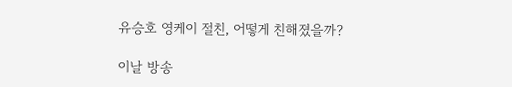유승호 영케이 절친, 어떻게 친해졌을까?

이날 방송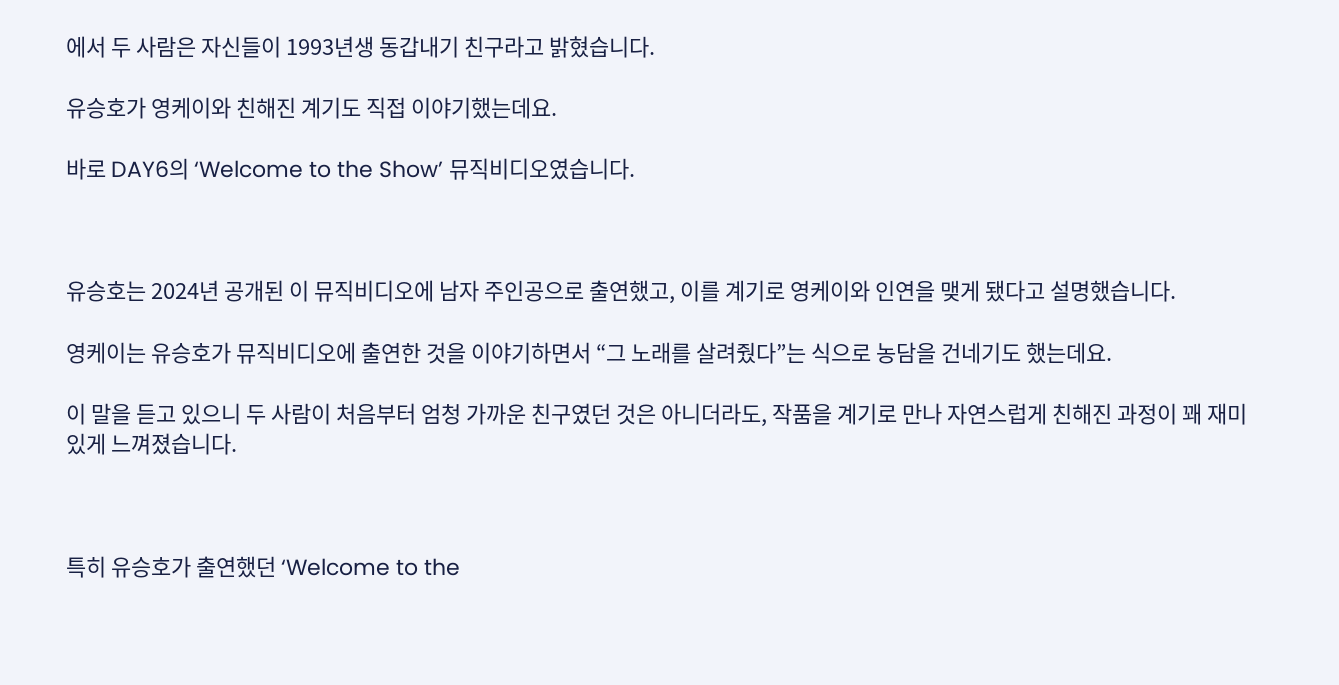에서 두 사람은 자신들이 1993년생 동갑내기 친구라고 밝혔습니다.

유승호가 영케이와 친해진 계기도 직접 이야기했는데요.

바로 DAY6의 ‘Welcome to the Show’ 뮤직비디오였습니다.



유승호는 2024년 공개된 이 뮤직비디오에 남자 주인공으로 출연했고, 이를 계기로 영케이와 인연을 맺게 됐다고 설명했습니다.

영케이는 유승호가 뮤직비디오에 출연한 것을 이야기하면서 “그 노래를 살려줬다”는 식으로 농담을 건네기도 했는데요.

이 말을 듣고 있으니 두 사람이 처음부터 엄청 가까운 친구였던 것은 아니더라도, 작품을 계기로 만나 자연스럽게 친해진 과정이 꽤 재미있게 느껴졌습니다.



특히 유승호가 출연했던 ‘Welcome to the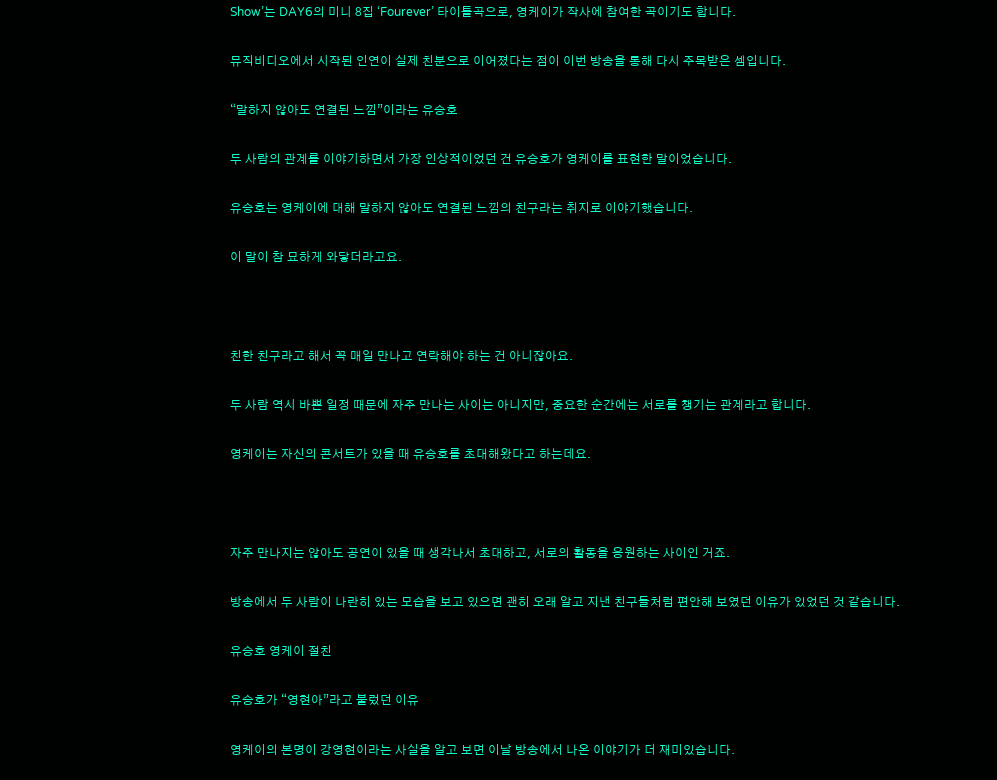Show’는 DAY6의 미니 8집 ‘Fourever’ 타이틀곡으로, 영케이가 작사에 참여한 곡이기도 합니다.

뮤직비디오에서 시작된 인연이 실제 친분으로 이어졌다는 점이 이번 방송을 통해 다시 주목받은 셈입니다.

“말하지 않아도 연결된 느낌”이라는 유승호

두 사람의 관계를 이야기하면서 가장 인상적이었던 건 유승호가 영케이를 표현한 말이었습니다.

유승호는 영케이에 대해 말하지 않아도 연결된 느낌의 친구라는 취지로 이야기했습니다.

이 말이 참 묘하게 와닿더라고요.



친한 친구라고 해서 꼭 매일 만나고 연락해야 하는 건 아니잖아요.

두 사람 역시 바쁜 일정 때문에 자주 만나는 사이는 아니지만, 중요한 순간에는 서로를 챙기는 관계라고 합니다.

영케이는 자신의 콘서트가 있을 때 유승호를 초대해왔다고 하는데요.



자주 만나지는 않아도 공연이 있을 때 생각나서 초대하고, 서로의 활동을 응원하는 사이인 거죠.

방송에서 두 사람이 나란히 있는 모습을 보고 있으면 괜히 오래 알고 지낸 친구들처럼 편안해 보였던 이유가 있었던 것 같습니다.

유승호 영케이 절친

유승호가 “영현아”라고 불렀던 이유

영케이의 본명이 강영현이라는 사실을 알고 보면 이날 방송에서 나온 이야기가 더 재미있습니다.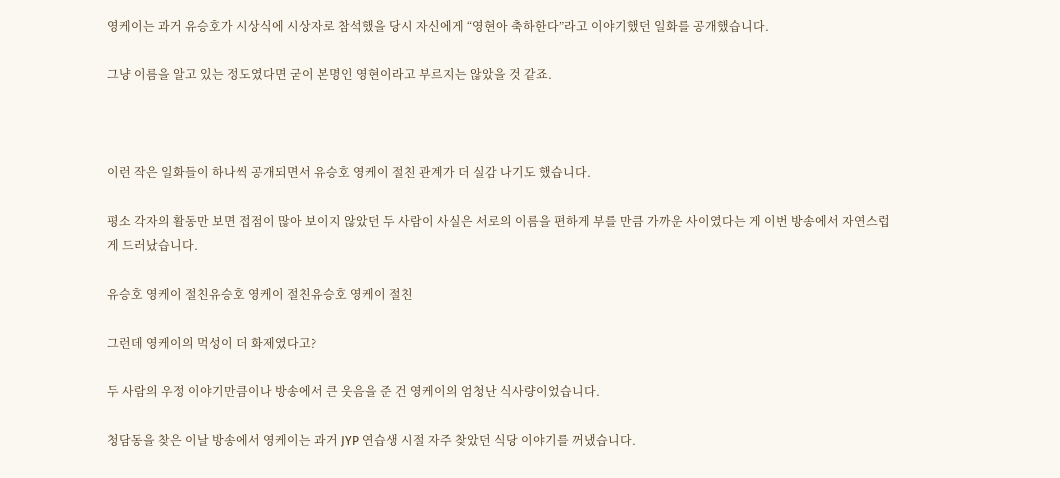영케이는 과거 유승호가 시상식에 시상자로 참석했을 당시 자신에게 “영현아 축하한다”라고 이야기했던 일화를 공개했습니다.

그냥 이름을 알고 있는 정도였다면 굳이 본명인 영현이라고 부르지는 않았을 것 같죠.



이런 작은 일화들이 하나씩 공개되면서 유승호 영케이 절친 관계가 더 실감 나기도 했습니다.

평소 각자의 활동만 보면 접점이 많아 보이지 않았던 두 사람이 사실은 서로의 이름을 편하게 부를 만큼 가까운 사이였다는 게 이번 방송에서 자연스럽게 드러났습니다.

유승호 영케이 절친유승호 영케이 절친유승호 영케이 절친

그런데 영케이의 먹성이 더 화제였다고?

두 사람의 우정 이야기만큼이나 방송에서 큰 웃음을 준 건 영케이의 엄청난 식사량이었습니다.

청담동을 찾은 이날 방송에서 영케이는 과거 JYP 연습생 시절 자주 찾았던 식당 이야기를 꺼냈습니다.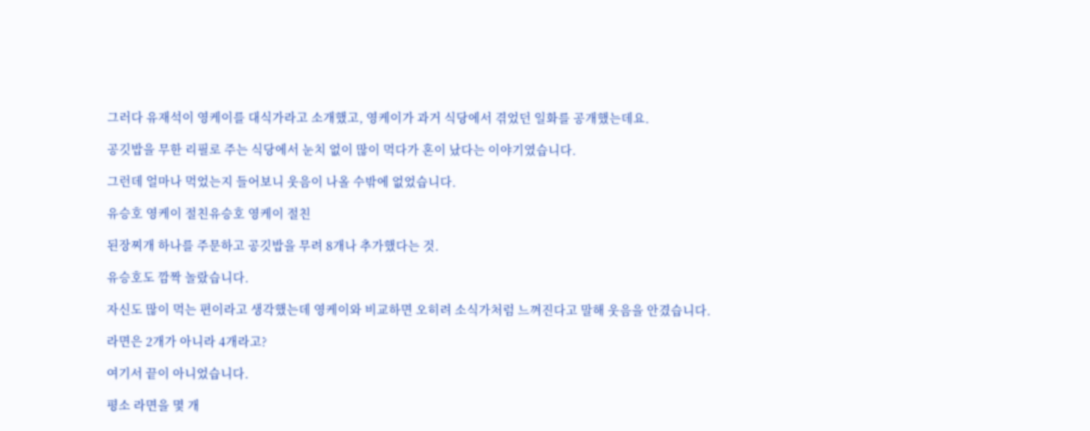그러다 유재석이 영케이를 대식가라고 소개했고, 영케이가 과거 식당에서 겪었던 일화를 공개했는데요.

공깃밥을 무한 리필로 주는 식당에서 눈치 없이 많이 먹다가 혼이 났다는 이야기였습니다.

그런데 얼마나 먹었는지 들어보니 웃음이 나올 수밖에 없었습니다.

유승호 영케이 절친유승호 영케이 절친

된장찌개 하나를 주문하고 공깃밥을 무려 8개나 추가했다는 것.

유승호도 깜짝 놀랐습니다.

자신도 많이 먹는 편이라고 생각했는데 영케이와 비교하면 오히려 소식가처럼 느껴진다고 말해 웃음을 안겼습니다.

라면은 2개가 아니라 4개라고?

여기서 끝이 아니었습니다.

평소 라면을 몇 개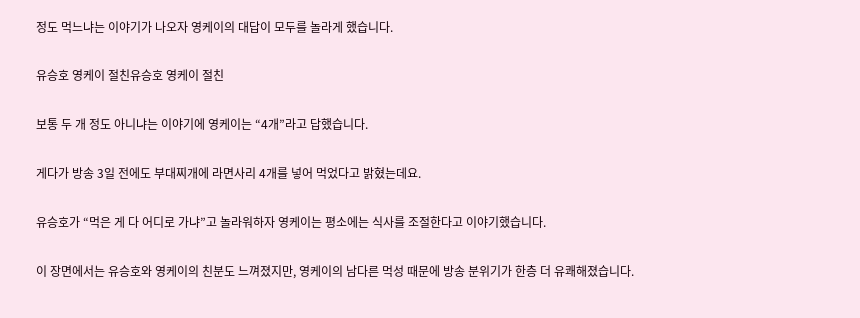정도 먹느냐는 이야기가 나오자 영케이의 대답이 모두를 놀라게 했습니다.

유승호 영케이 절친유승호 영케이 절친

보통 두 개 정도 아니냐는 이야기에 영케이는 “4개”라고 답했습니다.

게다가 방송 3일 전에도 부대찌개에 라면사리 4개를 넣어 먹었다고 밝혔는데요.

유승호가 “먹은 게 다 어디로 가냐”고 놀라워하자 영케이는 평소에는 식사를 조절한다고 이야기했습니다.

이 장면에서는 유승호와 영케이의 친분도 느껴졌지만, 영케이의 남다른 먹성 때문에 방송 분위기가 한층 더 유쾌해졌습니다.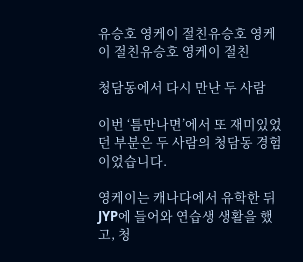유승호 영케이 절친유승호 영케이 절친유승호 영케이 절친

청담동에서 다시 만난 두 사람

이번 ‘틈만나면’에서 또 재미있었던 부분은 두 사람의 청담동 경험이었습니다.

영케이는 캐나다에서 유학한 뒤 JYP에 들어와 연습생 생활을 했고, 청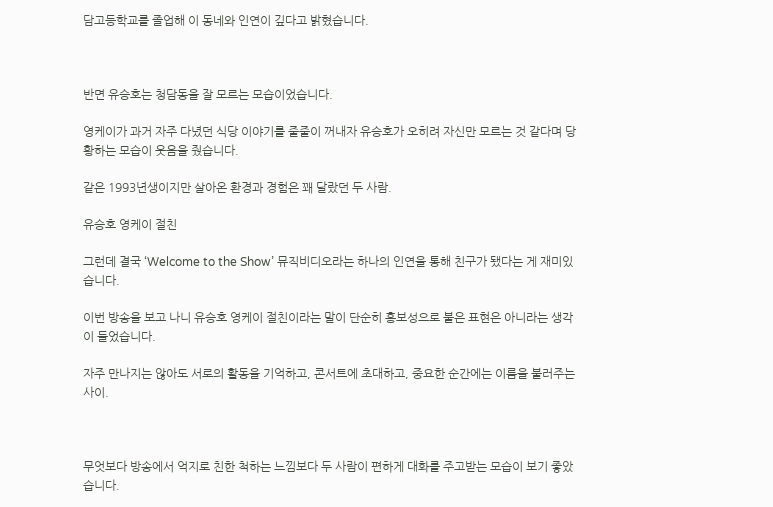담고등학교를 졸업해 이 동네와 인연이 깊다고 밝혔습니다.



반면 유승호는 청담동을 잘 모르는 모습이었습니다.

영케이가 과거 자주 다녔던 식당 이야기를 줄줄이 꺼내자 유승호가 오히려 자신만 모르는 것 같다며 당황하는 모습이 웃음을 줬습니다.

같은 1993년생이지만 살아온 환경과 경험은 꽤 달랐던 두 사람.

유승호 영케이 절친

그런데 결국 ‘Welcome to the Show’ 뮤직비디오라는 하나의 인연을 통해 친구가 됐다는 게 재미있습니다.

이번 방송을 보고 나니 유승호 영케이 절친이라는 말이 단순히 홍보성으로 붙은 표현은 아니라는 생각이 들었습니다.

자주 만나지는 않아도 서로의 활동을 기억하고, 콘서트에 초대하고, 중요한 순간에는 이름을 불러주는 사이.



무엇보다 방송에서 억지로 친한 척하는 느낌보다 두 사람이 편하게 대화를 주고받는 모습이 보기 좋았습니다.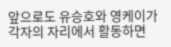앞으로도 유승호와 영케이가 각자의 자리에서 활동하면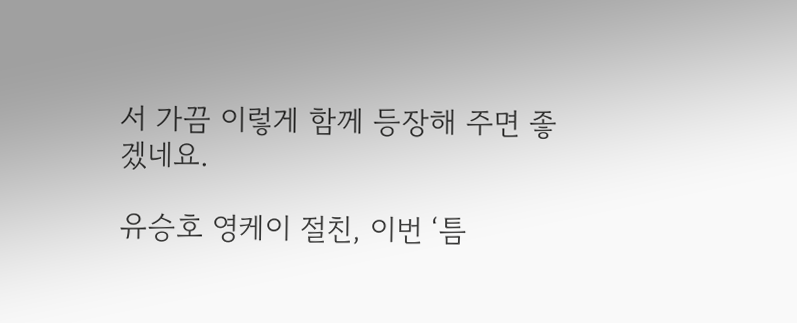서 가끔 이렇게 함께 등장해 주면 좋겠네요.

유승호 영케이 절친, 이번 ‘틈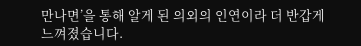만나면’을 통해 알게 된 의외의 인연이라 더 반갑게 느껴졌습니다.